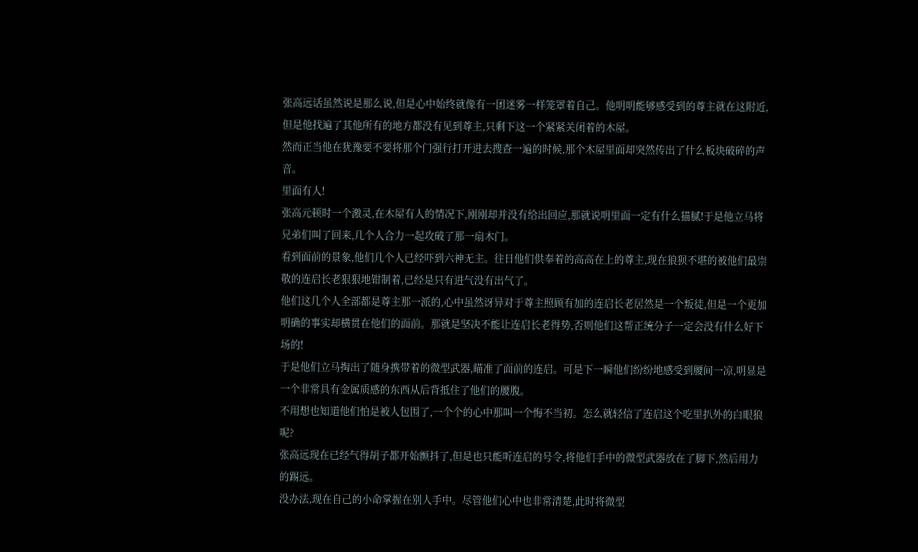张高远话虽然说是那么说,但是心中始终就像有一团迷雾一样笼罩着自己。他明明能够感受到的尊主就在这附近,但是他找遍了其他所有的地方都没有见到尊主,只剩下这一个紧紧关闭着的木屋。
然而正当他在犹豫要不要将那个门强行打开进去搜查一遍的时候,那个木屋里面却突然传出了什么板块破碎的声音。
里面有人!
张高元顿时一个激灵,在木屋有人的情况下,刚刚却并没有给出回应,那就说明里面一定有什么猫腻!于是他立马将兄弟们叫了回来,几个人合力一起攻破了那一扇木门。
看到面前的景象,他们几个人已经吓到六神无主。往日他们供奉着的高高在上的尊主,现在狼狈不堪的被他们最崇敬的连启长老狠狠地钳制着,已经是只有进气没有出气了。
他们这几个人全部都是尊主那一派的,心中虽然讶异对于尊主照顾有加的连启长老居然是一个叛徒,但是一个更加明确的事实却横贯在他们的面前。那就是坚决不能让连启长老得势,否则他们这帮正统分子一定会没有什么好下场的!
于是他们立马掏出了随身携带着的微型武器,瞄准了面前的连启。可是下一瞬他们纷纷地感受到腰间一凉,明显是一个非常具有金属质感的东西从后背抵住了他们的腰腹。
不用想也知道他们怕是被人包围了,一个个的心中那叫一个悔不当初。怎么就轻信了连启这个吃里扒外的白眼狼呢?
张高远现在已经气得胡子都开始颤抖了,但是也只能听连启的号令,将他们手中的微型武器放在了脚下,然后用力的踢远。
没办法,现在自己的小命掌握在别人手中。尽管他们心中也非常清楚,此时将微型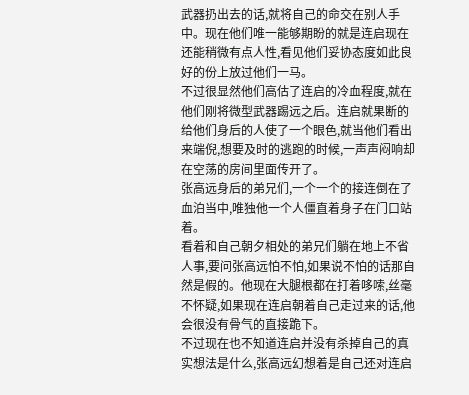武器扔出去的话,就将自己的命交在别人手中。现在他们唯一能够期盼的就是连启现在还能稍微有点人性,看见他们妥协态度如此良好的份上放过他们一马。
不过很显然他们高估了连启的冷血程度,就在他们刚将微型武器踢远之后。连启就果断的给他们身后的人使了一个眼色,就当他们看出来端倪,想要及时的逃跑的时候,一声声闷响却在空荡的房间里面传开了。
张高远身后的弟兄们,一个一个的接连倒在了血泊当中,唯独他一个人僵直着身子在门口站着。
看着和自己朝夕相处的弟兄们躺在地上不省人事,要问张高远怕不怕,如果说不怕的话那自然是假的。他现在大腿根都在打着哆嗦,丝毫不怀疑,如果现在连启朝着自己走过来的话,他会很没有骨气的直接跪下。
不过现在也不知道连启并没有杀掉自己的真实想法是什么,张高远幻想着是自己还对连启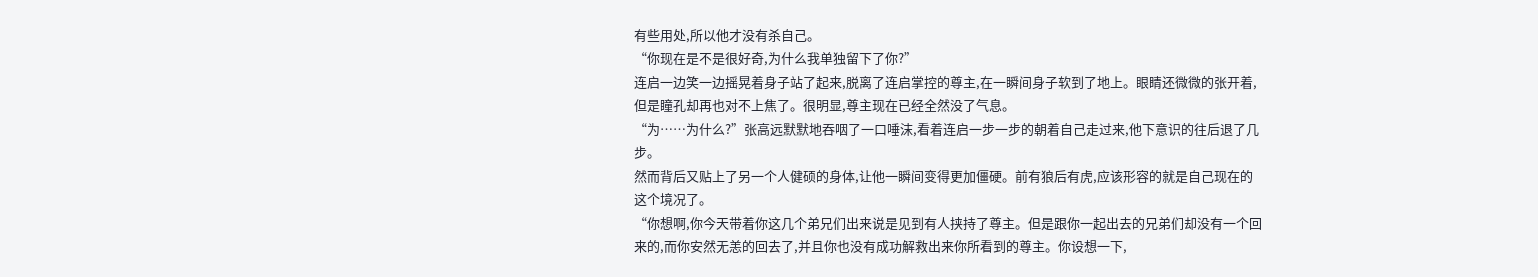有些用处,所以他才没有杀自己。
“你现在是不是很好奇,为什么我单独留下了你?”
连启一边笑一边摇晃着身子站了起来,脱离了连启掌控的尊主,在一瞬间身子软到了地上。眼睛还微微的张开着,但是瞳孔却再也对不上焦了。很明显,尊主现在已经全然没了气息。
“为……为什么?”张高远默默地吞咽了一口唾沫,看着连启一步一步的朝着自己走过来,他下意识的往后退了几步。
然而背后又贴上了另一个人健硕的身体,让他一瞬间变得更加僵硬。前有狼后有虎,应该形容的就是自己现在的这个境况了。
“你想啊,你今天带着你这几个弟兄们出来说是见到有人挟持了尊主。但是跟你一起出去的兄弟们却没有一个回来的,而你安然无恙的回去了,并且你也没有成功解救出来你所看到的尊主。你设想一下,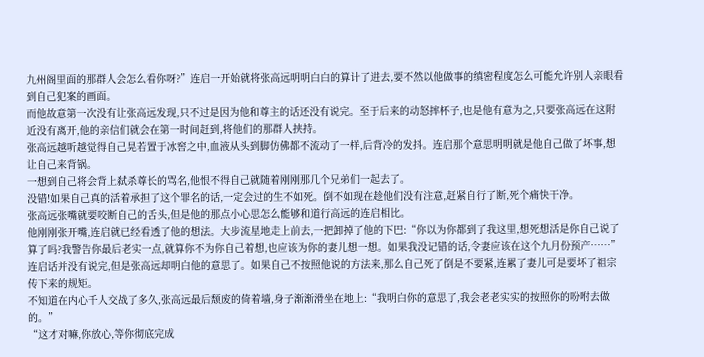九州阁里面的那群人会怎么看你呀?”连启一开始就将张高远明明白白的算计了进去,要不然以他做事的缜密程度怎么可能允许别人亲眼看到自己犯案的画面。
而他故意第一次没有让张高远发现,只不过是因为他和尊主的话还没有说完。至于后来的动怒摔杯子,也是他有意为之,只要张高远在这附近没有离开,他的亲信们就会在第一时间赶到,将他们的那群人挟持。
张高远越听越觉得自己晃若置于冰窖之中,血液从头到脚仿佛都不流动了一样,后背冷的发抖。连启那个意思明明就是他自己做了坏事,想让自己来背锅。
一想到自己将会背上弑杀尊长的骂名,他恨不得自己就随着刚刚那几个兄弟们一起去了。
没错!如果自己真的活着承担了这个罪名的话,一定会过的生不如死。倒不如现在趁他们没有注意,赶紧自行了断,死个痛快干净。
张高远张嘴就要咬断自己的舌头,但是他的那点小心思怎么能够和道行高远的连启相比。
他刚刚张开嘴,连启就已经看透了他的想法。大步流星地走上前去,一把卸掉了他的下巴:“你以为你都到了我这里,想死想活是你自己说了算了吗?我警告你最后老实一点,就算你不为你自己着想,也应该为你的妻儿想一想。如果我没记错的话,令妻应该在这个九月份预产……”
连启话并没有说完,但是张高远却明白他的意思了。如果自己不按照他说的方法来,那么自己死了倒是不要紧,连累了妻儿可是要坏了祖宗传下来的规矩。
不知道在内心千人交战了多久,张高远最后颓废的倚着墙,身子渐渐滑坐在地上:“我明白你的意思了,我会老老实实的按照你的吩咐去做的。”
“这才对嘛,你放心,等你彻底完成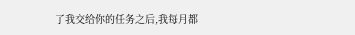了我交给你的任务之后,我每月都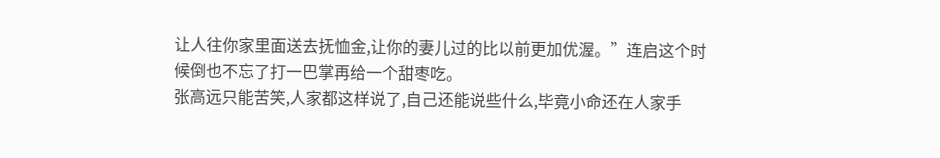让人往你家里面送去抚恤金,让你的妻儿过的比以前更加优渥。”连启这个时候倒也不忘了打一巴掌再给一个甜枣吃。
张高远只能苦笑,人家都这样说了,自己还能说些什么,毕竟小命还在人家手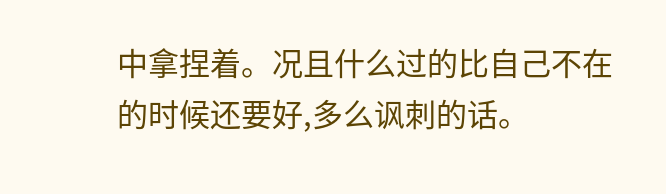中拿捏着。况且什么过的比自己不在的时候还要好,多么讽刺的话。